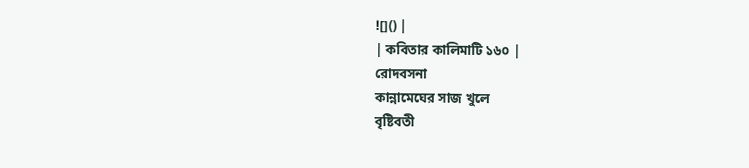![]() |
| কবিতার কালিমাটি ১৬০ |
রোদবসনা
কান্নামেঘের সাজ খুলে
বৃষ্টিবতী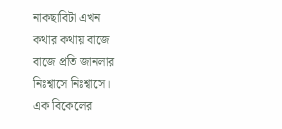নাকছাবিটা এখন
কথার কথায় বাজে
বাজে প্রতি জানলার
নিঃশ্বাসে নিঃশ্বাসে।
এক বিকেলের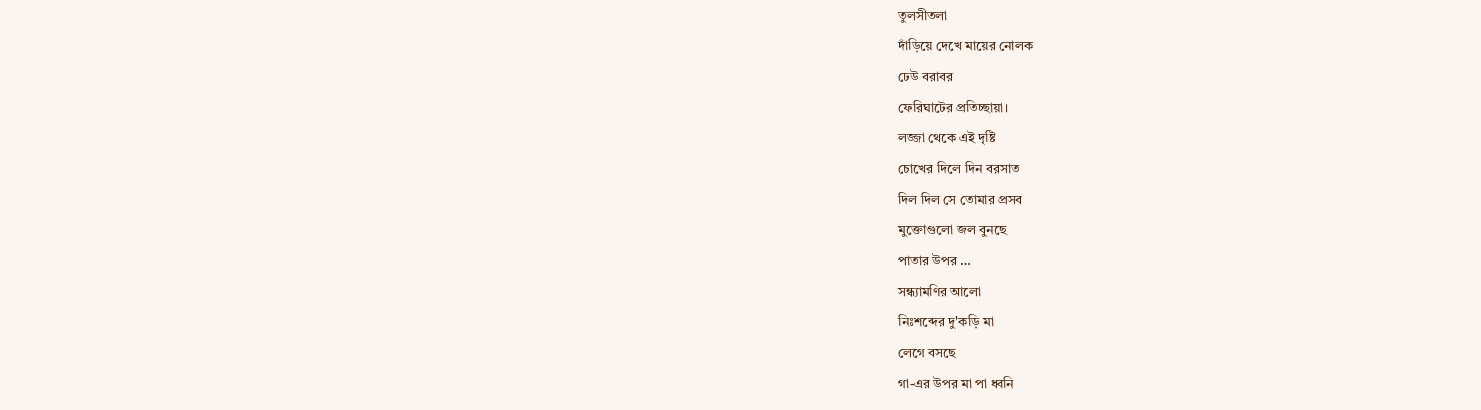তুলসীতলা
দাঁড়িয়ে দেখে মায়ের নোলক
ঢেউ বরাবর
ফেরিঘাটের প্রতিচ্ছায়া।
লজ্জা থেকে এই দৃষ্টি
চোখের দিলে দিন বরসাত
দিল দিল সে তোমার প্রসব
মুক্তোগুলো জল বুনছে
পাতার উপর …
সন্ধ্যামণির আলো
নিঃশব্দের দু'কড়ি মা
লেগে বসছে
গা-এর উপর মা পা ধ্বনি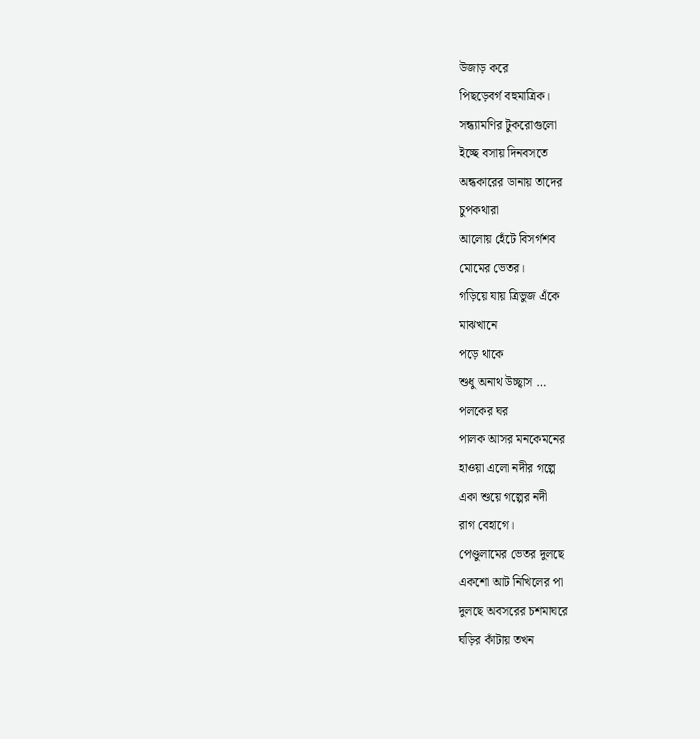উজাড় করে
পিছড়েবর্গ বহুমাত্রিক।
সন্ধ্যামণির টুকরোগুলো
ইচ্ছে বসায় দিনবসতে
অন্ধকারের ডানায় তাদের
চুপকথারা
আলোয় হেঁটে বিসর্গশব
মোমের ভেতর।
গড়িয়ে যায় ত্রিভুজ এঁকে
মাঝখানে
পড়ে থাকে
শুধু অনাথ উচ্ছ্বাস …
পলকের ঘর
পালক আসর মনকেমনের
হাওয়া এলো নদীর গল্পে
একা শুয়ে গল্পের নদী
রাগ বেহাগে।
পেণ্ডুলামের ভেতর দুলছে
একশো আট নিখিলের পা
দুলছে অবসরের চশমাঘরে
ঘড়ির কাঁটায় তখন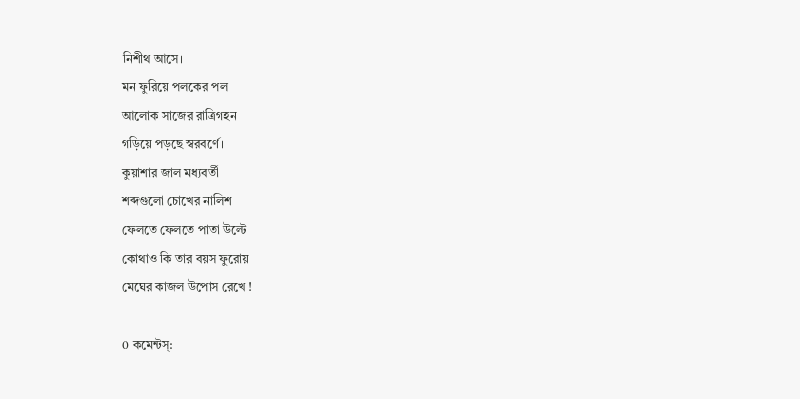নিশীথ আসে।
মন ফুরিয়ে পলকের পল
আলোক সাজের রাত্রিগহন
গড়িয়ে পড়ছে স্বরবর্ণে।
কুয়াশার জাল মধ্যবর্তী
শব্দগুলো চোখের নালিশ
ফেলতে ফেলতে পাতা উল্টে
কোথাও কি তার বয়স ফুরোয়
মেঘের কাজল উপোস রেখে !

0 কমেন্টস্: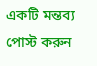একটি মন্তব্য পোস্ট করুন